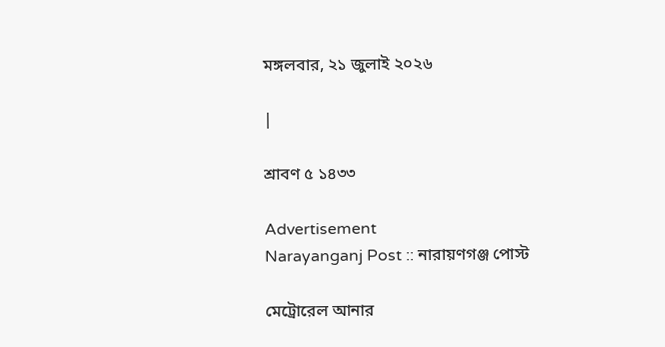মঙ্গলবার, ২১ জুলাই ২০২৬

|

শ্রাবণ ৫ ১৪৩৩

Advertisement
Narayanganj Post :: নারায়ণগঞ্জ পোস্ট

মেট্রোরেল আনার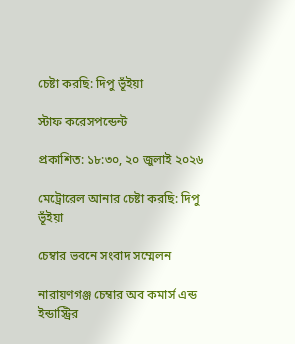চেষ্টা করছি: দিপু ভূঁইয়া

স্টাফ করেসপন্ডেন্ট

প্রকাশিত: ১৮:৩০, ২০ জুলাই ২০২৬

মেট্রোরেল আনার চেষ্টা করছি: দিপু ভূঁইয়া

চেম্বার ভবনে সংবাদ সম্মেলন

নারায়ণগঞ্জ চেম্বার অব কমার্স এন্ড ইন্ডাস্ট্রির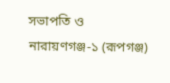সভাপতি ও নারায়ণগঞ্জ-১ (রূপগঞ্জ)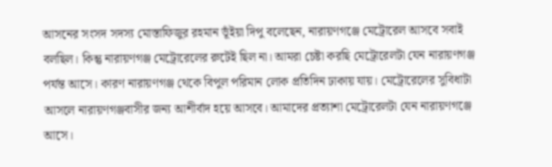আসনের সংসদ সদস্য মোস্তাফিজুর রহমান ভূঁইয়া দিপু বলেছেন, নারায়ণগঞ্জে মেট্রোরেল আসবে সবাই বলছিল। কিন্তু নারায়ণগঞ্জ মেট্রোরেলের রুটেই ছিল না। আমরা চেষ্টা করছি মেট্রোরেলটা যেন নারায়ণগঞ্জ পর্যন্ত আসে। কারণ নারায়ণগঞ্জ থেকে বিপুল পরিমান লোক প্রতিদিন ঢাকায় যায়। মেট্রোরেলের সুবিধাটা আসলে নারায়ণগঞ্জবাসীর জন্য আশীর্বাদ হয়ে আসবে। আমাদের প্রত্যাশা মেট্রোরেলটা যেন নারায়ণগঞ্জে আসে।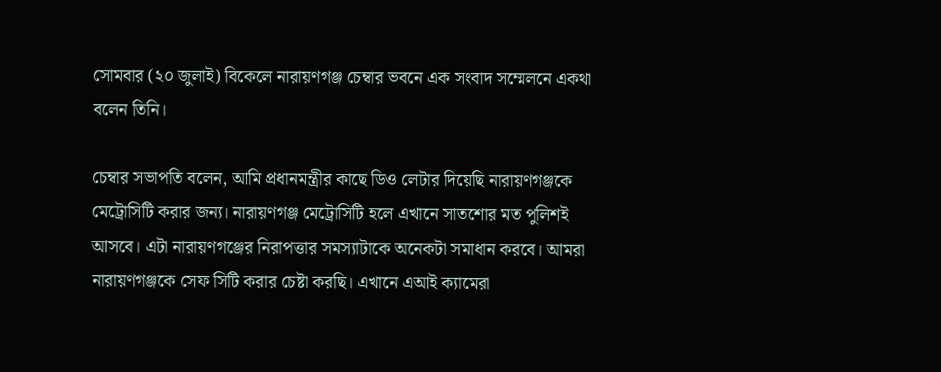সোমবার (২০ জুলাই) বিকেলে নারায়ণগঞ্জ চেম্বার ভবনে এক সংবাদ সম্মেলনে একথা বলেন তিনি।

চেম্বার সভাপতি বলেন, আমি প্রধানমন্ত্রীর কাছে ডিও লেটার দিয়েছি নারায়ণগঞ্জকে মেট্রোসিটি করার জন্য। নারায়ণগঞ্জ মেট্রোসিটি হলে এখানে সাতশোর মত পুলিশই আসবে। এটা নারায়ণগঞ্জের নিরাপত্তার সমস্যাটাকে অনেকটা সমাধান করবে। আমরা নারায়ণগঞ্জকে সেফ সিটি করার চেষ্টা করছি। এখানে এআই ক্যামেরা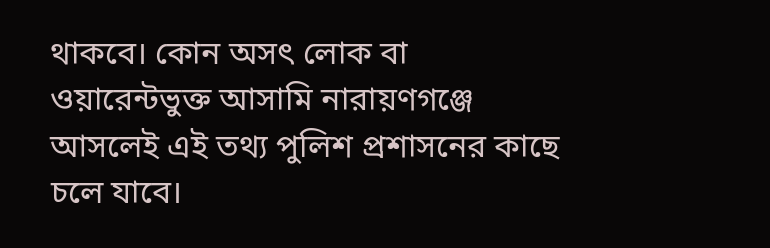থাকবে। কোন অসৎ লোক বা ওয়ারেন্টভুক্ত আসামি নারায়ণগঞ্জে আসলেই এই তথ্য পুলিশ প্রশাসনের কাছে চলে যাবে।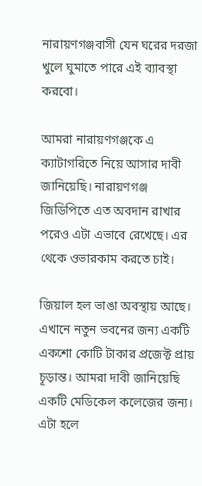নারায়ণগঞ্জবাসী যেন ঘরের দরজা খুলে ঘুমাতে পারে এই ব্যাবস্থা করবো।

আমরা নারায়ণগঞ্জকে এ ক্যাটাগরিতে নিয়ে আসার দাবী জানিয়েছি। নারায়ণগঞ্জ জিডিপিতে এত অবদান রাখার পরেও এটা এভাবে রেখেছে। এর থেকে ওভারকাম করতে চাই।

জিয়াল হল ভাঙা অবস্থায় আছে। এখানে নতুন ভবনের জন্য একটি একশো কোটি টাকার প্রজেক্ট প্রায় চূড়ান্ত। আমরা দাবী জানিয়েছি একটি মেডিকেল কলেজের জন্য। এটা হলে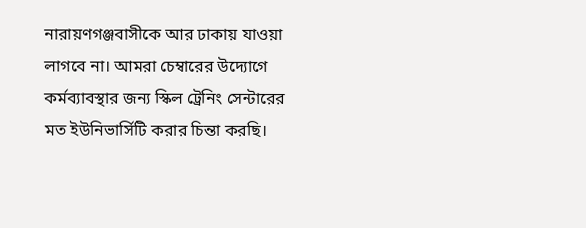নারায়ণগঞ্জবাসীকে আর ঢাকায় যাওয়া লাগবে না। আমরা চেম্বারের উদ্যোগে কর্মব্যাবস্থার জন্য স্কিল ট্রেনিং সেন্টারের মত ইউনিভার্সিটি করার চিন্তা করছি।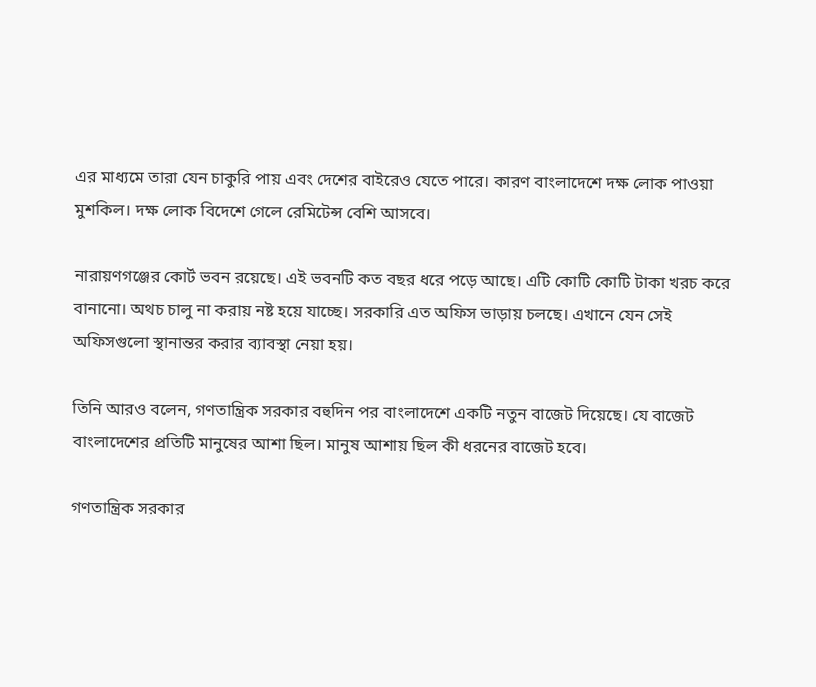এর মাধ্যমে তারা যেন চাকুরি পায় এবং দেশের বাইরেও যেতে পারে। কারণ বাংলাদেশে দক্ষ লোক পাওয়া মুশকিল। দক্ষ লোক বিদেশে গেলে রেমিটেন্স বেশি আসবে।

নারায়ণগঞ্জের কোর্ট ভবন রয়েছে। এই ভবনটি কত বছর ধরে পড়ে আছে। এটি কোটি কোটি টাকা খরচ করে বানানো। অথচ চালু না করায় নষ্ট হয়ে যাচ্ছে। সরকারি এত অফিস ভাড়ায় চলছে। এখানে যেন সেই অফিসগুলো স্থানান্তর করার ব্যাবস্থা নেয়া হয়।

তিনি আরও বলেন, গণতান্ত্রিক সরকার বহুদিন পর বাংলাদেশে একটি নতুন বাজেট দিয়েছে। যে বাজেট বাংলাদেশের প্রতিটি মানুষের আশা ছিল। মানুষ আশায় ছিল কী ধরনের বাজেট হবে।

গণতান্ত্রিক সরকার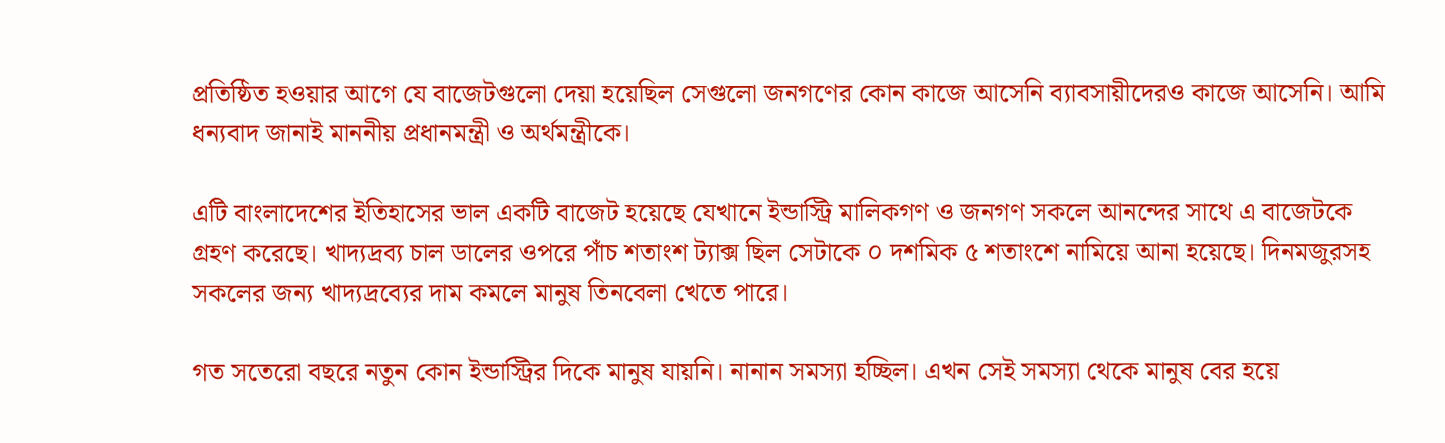প্রতিষ্ঠিত হওয়ার আগে যে বাজেটগুলো দেয়া হয়েছিল সেগুলো জনগণের কোন কাজে আসেনি ব্যাবসায়ীদেরও কাজে আসেনি। আমি ধন্যবাদ জানাই মাননীয় প্রধানমন্ত্রী ও অর্থমন্ত্রীকে।

এটি বাংলাদেশের ইতিহাসের ভাল একটি বাজেট হয়েছে যেখানে ইন্ডাস্ট্রি মালিকগণ ও জনগণ সকলে আনন্দের সাথে এ বাজেটকে গ্রহণ করেছে। খাদ্যদ্রব্য চাল ডালের ওপরে পাঁচ শতাংশ ট্যাক্স ছিল সেটাকে ০ দশমিক ৫ শতাংশে নামিয়ে আনা হয়েছে। দিনমজুরসহ সকলের জন্য খাদ্যদ্রব্যের দাম কমলে মানুষ তিনবেলা খেতে পারে।

গত সতেরো বছরে নতুন কোন ইন্ডাস্ট্রির দিকে মানুষ যায়নি। নানান সমস্যা হচ্ছিল। এখন সেই সমস্যা থেকে মানুষ বের হয়ে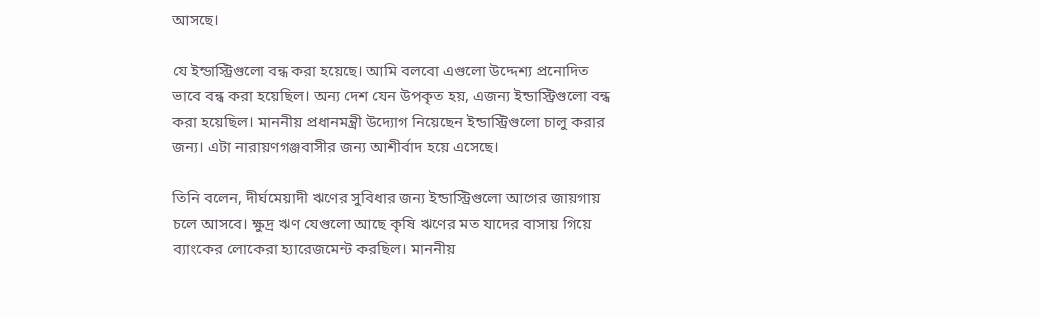আসছে।

যে ইন্ডাস্ট্রিগুলো বন্ধ করা হয়েছে। আমি বলবো এগুলো উদ্দেশ্য প্রনোদিত ভাবে বন্ধ করা হয়েছিল। অন্য দেশ যেন উপকৃত হয়, এজন্য ইন্ডাস্ট্রিগুলো বন্ধ করা হয়েছিল। মাননীয় প্রধানমন্ত্রী উদ্যোগ নিয়েছেন ইন্ডাস্ট্রিগুলো চালু করার জন্য। এটা নারায়ণগঞ্জবাসীর জন্য আশীর্বাদ হয়ে এসেছে।

তিনি বলেন, দীর্ঘমেয়াদী ঋণের সুবিধার জন্য ইন্ডাস্ট্রিগুলো আগের জায়গায় চলে আসবে। ক্ষুদ্র ঋণ যেগুলো আছে কৃষি ঋণের মত যাদের বাসায় গিয়ে ব্যাংকের লোকেরা হ্যারেজমেন্ট করছিল। মাননীয়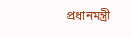প্রধানমন্ত্রী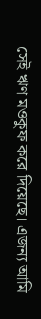সেই ঋণ মওকুফ করে দিয়েছে। এজন্য আমি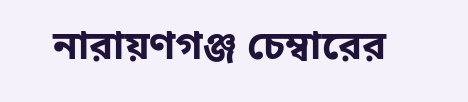নারায়ণগঞ্জ চেম্বারের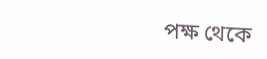পক্ষ থেকে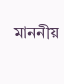মাননীয়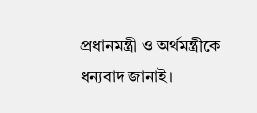প্রধানমন্ত্রী ও অর্থমন্ত্রীকে ধন্যবাদ জানাই।